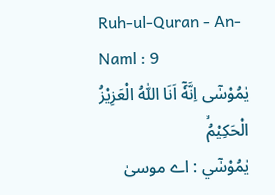Ruh-ul-Quran - An-Naml : 9
یٰمُوْسٰۤى اِنَّهٗۤ اَنَا اللّٰهُ الْعَزِیْزُ الْحَكِیْمُۙ
يٰمُوْسٰٓي : اے موسیٰ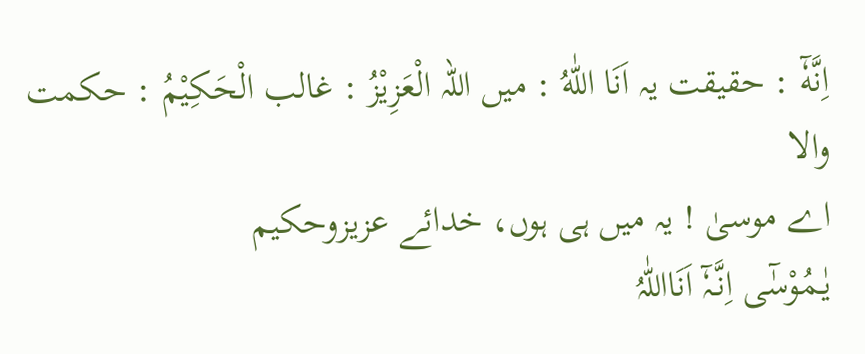اِنَّهٗٓ : حقیقت یہ اَنَا اللّٰهُ : میں اللہ الْعَزِيْزُ : غالب الْحَكِيْمُ : حکمت والا
اے موسیٰ ! یہ میں ہی ہوں، خدائے عزیزوحکیم
یٰـمُوْسٰٓی اِنَّـہٗٓ اَنَااللّٰہُ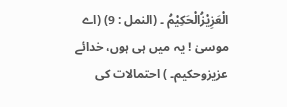الْعَزِیْزُالْحَکِیْمُ ۔ (النمل : 9) (اے موسیٰ ! یہ میں ہی ہوں، خدائے عزیزوحکیم۔ ) احتمالات کی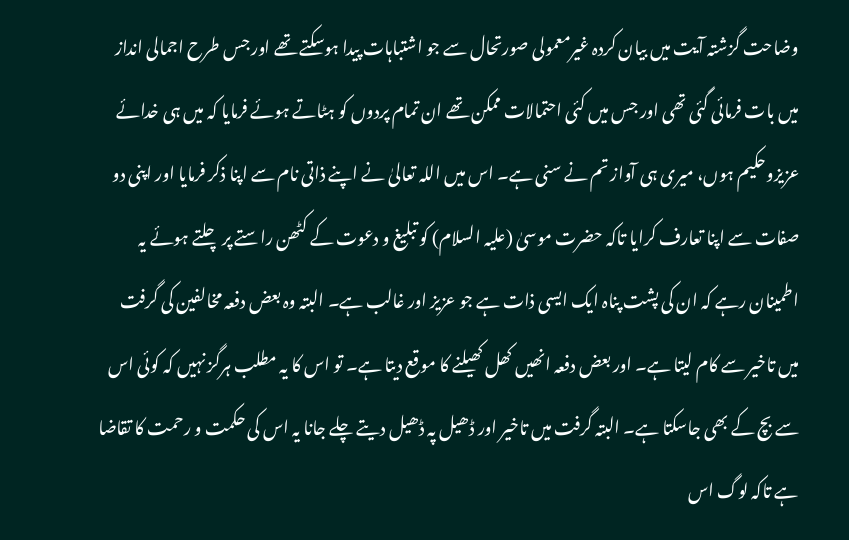وضاحت گزشتہ آیت میں بیان کردہ غیرمعمولی صورتحال سے جو اشتباہات پیدا ہوسکتے تھے اور جس طرح اجمالی انداز میں بات فرمائی گئی تھی اور جس میں کئی احتمالات ممکن تھے ان تمام پردوں کو ہٹاتے ہوئے فرمایا کہ میں ہی خدائے عزیزوحکیم ہوں، میری ہی آواز تم نے سنی ہے۔ اس میں اللہ تعالیٰ نے اپنے ذاتی نام سے اپنا ذکر فرمایا اور اپنی دو صفات سے اپنا تعارف کرایا تاکہ حضرت موسیٰ (علیہ السلام) کو تبلیغ و دعوت کے کٹھن راستے پر چلتے ہوئے یہ اطمینان رہے کہ ان کی پشت پناہ ایک ایسی ذات ہے جو عزیز اور غالب ہے۔ البتہ وہ بعض دفعہ مخالفین کی گرفت میں تاخیر سے کام لیتا ہے۔ اور بعض دفعہ انھیں کھل کھیلنے کا موقع دیتا ہے۔ تو اس کا یہ مطلب ہرگز نہیں کہ کوئی اس سے بچ کے بھی جاسکتا ہے۔ البتہ گرفت میں تاخیر اور ڈھیل پہ ڈھیل دیتے چلے جانا یہ اس کی حکمت و رحمت کا تقاضا ہے تاکہ لوگ اس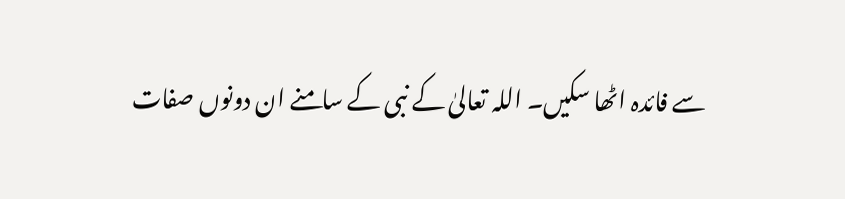سے فائدہ اٹھا سکیں۔ اللہ تعالیٰ کے نبی کے سامنے ان دونوں صفات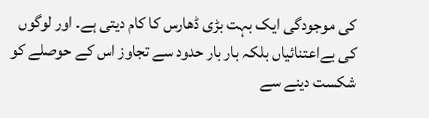کی موجودگی ایک بہت بڑی ڈھارس کا کام دیتی ہے۔ اور لوگوں کی بےاعتنائیاں بلکہ بار بار حدود سے تجاوز اس کے حوصلے کو شکست دینے سے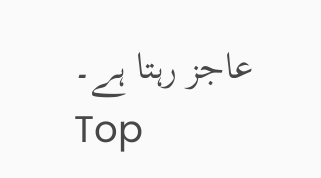عاجز رہتا ہے۔
Top